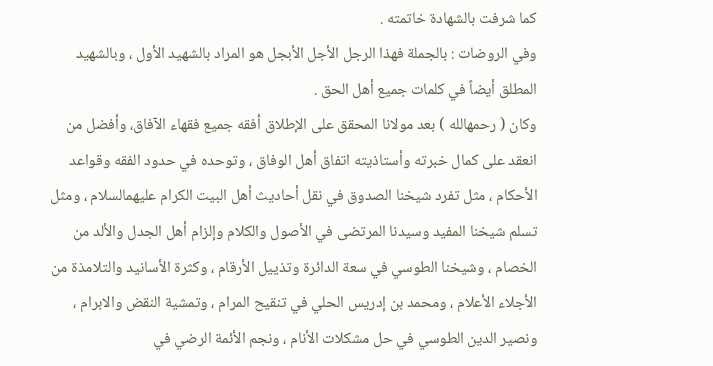كما شرفت بالشهادة خاتمته .
وفي الروضات : بالجملة فهذا الرجل الأجل الأبجل هو المراد بالشهيد الأول ، وبالشهيد المطلق أيضاً في كلمات جميع أهل الحق .
وكان ( رحمهالله ) بعد مولانا المحقق على الإطلاق أفقه جميع فقهاء الآفاق، وأفضل من انعقد على كمال خبرته وأستاذيته اتفاق أهل الوفاق ، وتوحده في حدود الفقه وقواعد الأحكام ، مثل تفرد شيخنا الصدوق في نقل أحاديث أهل البيت الكرام عليهمالسلام ، ومثل تسلم شيخنا المفيد وسيدنا المرتضى في الأصول والكلام وإلزام أهل الجدل والألد من الخصام ، وشيخنا الطوسي في سعة الدائرة وتذييل الأرقام ، وكثرة الأسانيد والتلامذة من الأجلاء الأعلام ، ومحمد بن إدريس الحلي في تنقيح المرام ، وتمشية النقض والابرام ، ونصير الدين الطوسي في حل مشكلات الأنام ، ونجم الأئمة الرضي في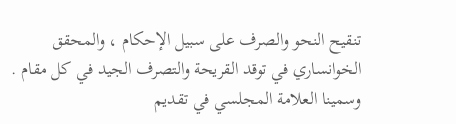تنقيح النحو والصرف على سبيل الإحكام ، والمحقق الخوانساري في توقد القريحة والتصرف الجيد في كل مقام .
وسمينا العلامة المجلسي في تقديم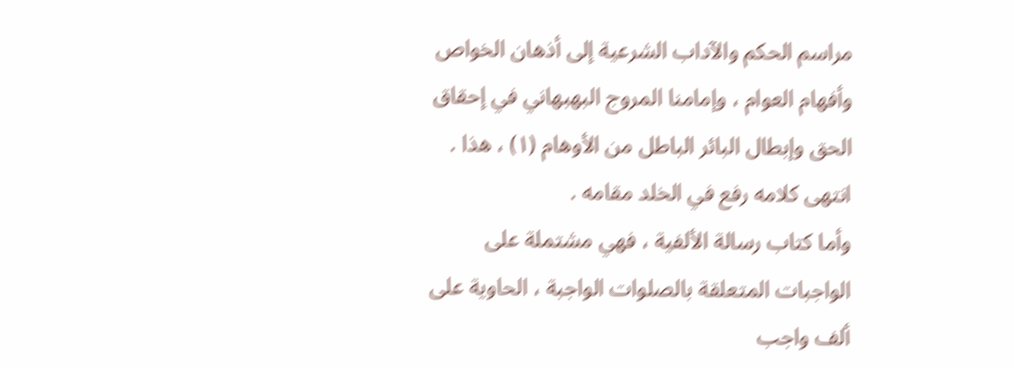مراسم الحكم والآداب الشرعية إلى أذهان الخواص وأفهام العوام ، وإمامنا المروج البهبهاني في إحقاق الحق وإبطال البائر الباطل من الأوهام (۱) ، هذا . انتهى كلامه رفع في الخلد مقامه .
وأما كتاب رسالة الألفية ، فهي مشتملة على الواجبات المتعلقة بالصلوات الواجبة ، الحاوية على ألف واجب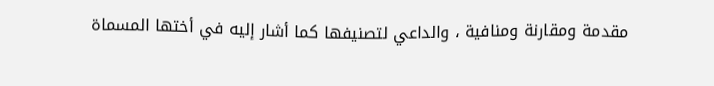مقدمة ومقارنة ومنافية ، والداعي لتصنيفها كما أشار إليه في أختها المسماة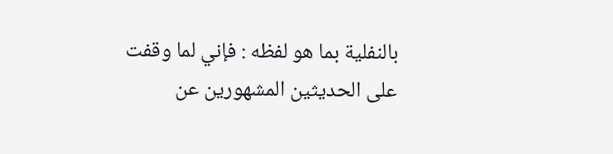بالنفلية بما هو لفظه : فإني لما وقفت على الحديثين المشهورين عن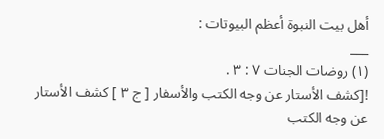أهل بيت النبوة أعظم البيوتات :
___
(۱) روضات الجنات ٧ : ٣ .
![كشف الأستار عن وجه الكتب والأسفار [ ج ٣ ] كشف الأستار عن وجه الكتب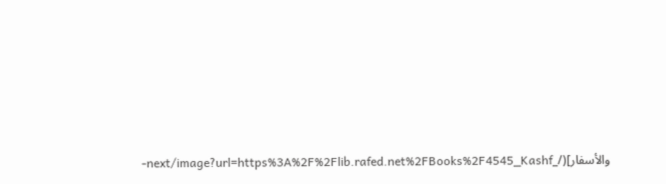والأسفار](/_next/image?url=https%3A%2F%2Flib.rafed.net%2FBooks%2F4545_Kashf-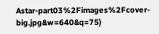Astar-part03%2Fimages%2Fcover-big.jpg&w=640&q=75)